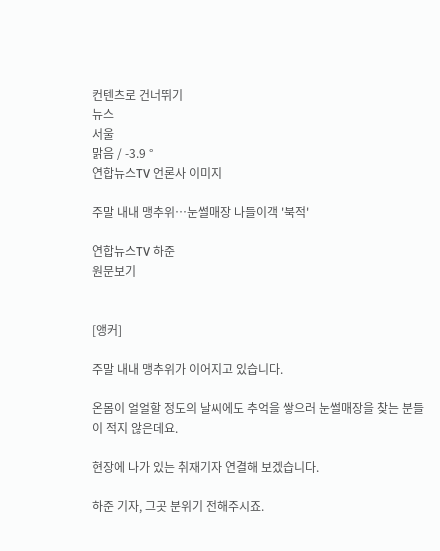컨텐츠로 건너뛰기
뉴스
서울
맑음 / -3.9 °
연합뉴스TV 언론사 이미지

주말 내내 맹추위…눈썰매장 나들이객 '북적'

연합뉴스TV 하준
원문보기


[앵커]

주말 내내 맹추위가 이어지고 있습니다.

온몸이 얼얼할 정도의 날씨에도 추억을 쌓으러 눈썰매장을 찾는 분들이 적지 않은데요.

현장에 나가 있는 취재기자 연결해 보겠습니다.

하준 기자, 그곳 분위기 전해주시죠.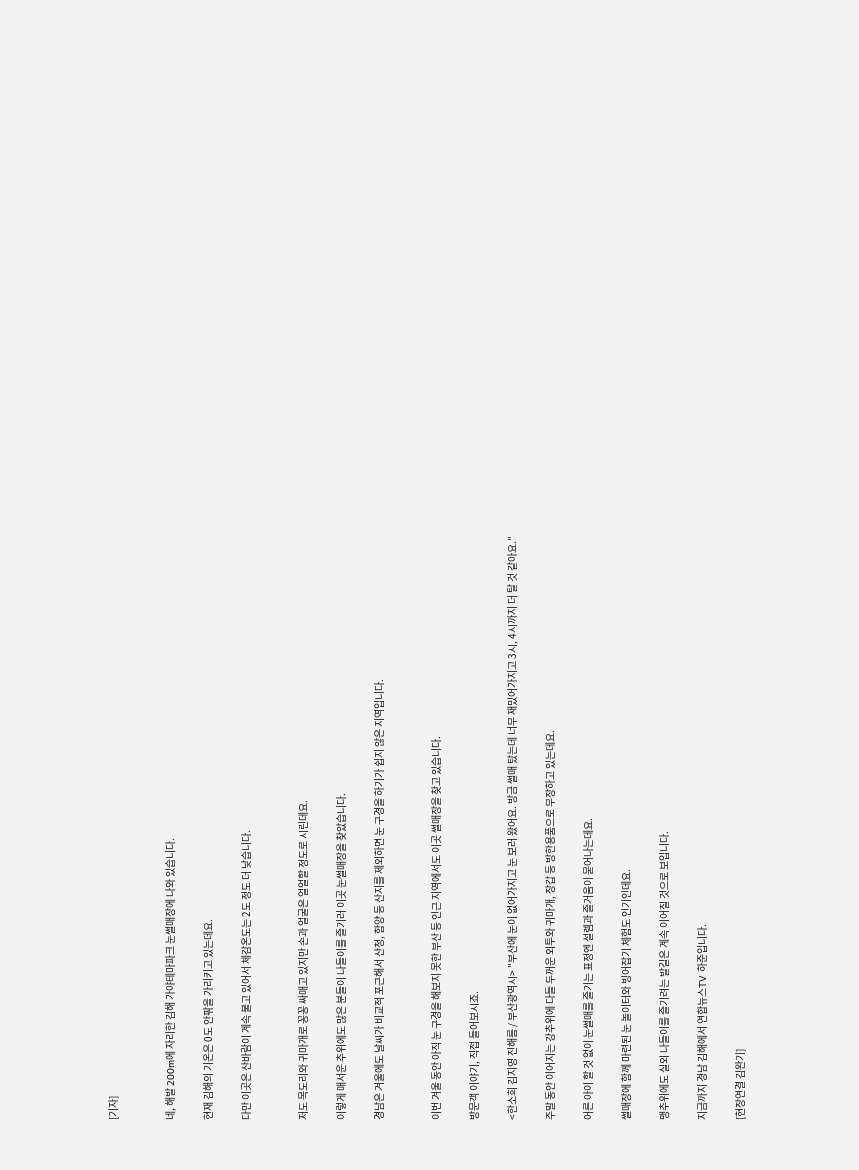[기자]


네, 해발 200m에 자리한 김해 가야테마파크 눈썰매장에 나와 있습니다.

현재 김해의 기온은 0도 안팎을 가리키고 있는데요.

다만 이곳은 산바람이 계속 불고 있어서 체감온도는 2도 정도 더 낮습니다.


저도 목도리와 귀마개로 꽁꽁 싸매고 있지만 손과 얼굴은 얼얼할 정도로 시린데요.

이렇게 매서운 추위에도 많은 분들이 나들이를 즐기러 이곳 눈썰매장을 찾았습니다.

경남은 겨울에도 날씨가 비교적 포근해서 산청, 함양 등 산지를 제외하면 눈 구경을 하기가 쉽지 않은 지역입니다.


이번 겨울 동안 아직 눈 구경을 해보지 못한 부산 등 인근 지역에서도 이곳 썰매장을 찾고 있습니다.

방문객 이야기, 직접 들어보시죠.

<한소희 김지영 진해름 / 부산광역시> "부산에 눈이 없어가지고 눈 보러 왔어요. 방금 썰매 탔는데 너무 재밌어가지고 3시, 4시까지 더 탈 것 같아요."

주말 동안 이어지는 강추위에 다들 두꺼운 외투와 귀마개, 장갑 등 방한용품으로 무장하고 있는데요.

어른 아이 할 것 없이 눈썰매를 즐기는 표정엔 설렘과 즐거움이 묻어나는데요.

썰매장에 함께 마련된 눈 놀이터와 빙어잡기 체험도 인기인데요.

맹추위에도 실외 나들이를 즐기려는 발길은 계속 이어질 것으로 보입니다.

지금까지 경남 김해에서 연합뉴스TV 하준입니다.

[현장연결 김완기]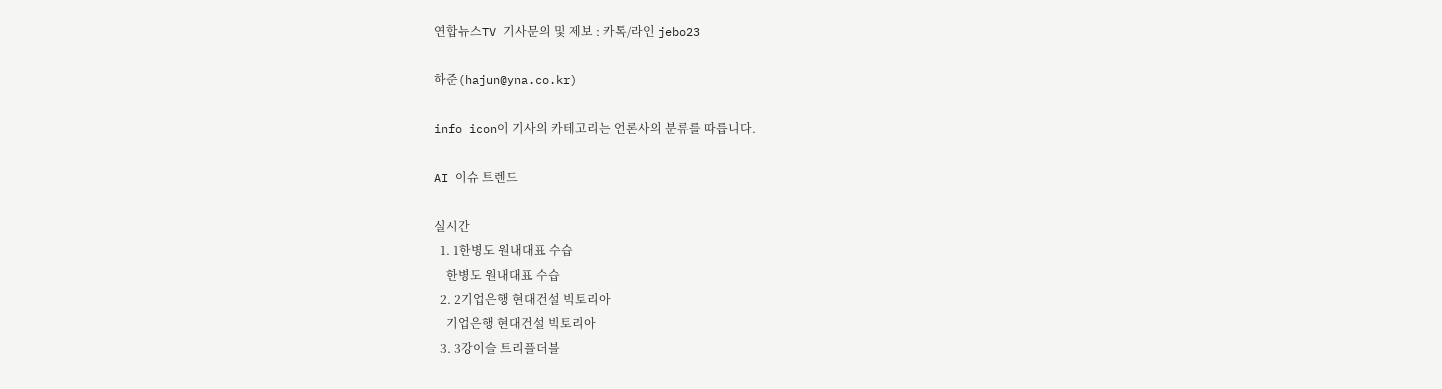연합뉴스TV 기사문의 및 제보 : 카톡/라인 jebo23

하준(hajun@yna.co.kr)

info icon이 기사의 카테고리는 언론사의 분류를 따릅니다.

AI 이슈 트렌드

실시간
  1. 1한병도 원내대표 수습
    한병도 원내대표 수습
  2. 2기업은행 현대건설 빅토리아
    기업은행 현대건설 빅토리아
  3. 3강이슬 트리플더블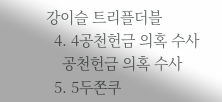강이슬 트리플더블
  4. 4공천헌금 의혹 수사
    공천헌금 의혹 수사
  5. 5두쫀쿠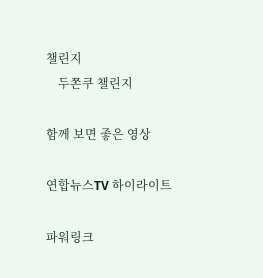챌린지
    두쫀쿠 챌린지

함께 보면 좋은 영상

연합뉴스TV 하이라이트

파워링크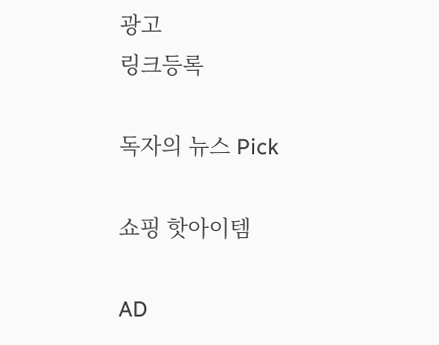광고
링크등록

독자의 뉴스 Pick

쇼핑 핫아이템

AD